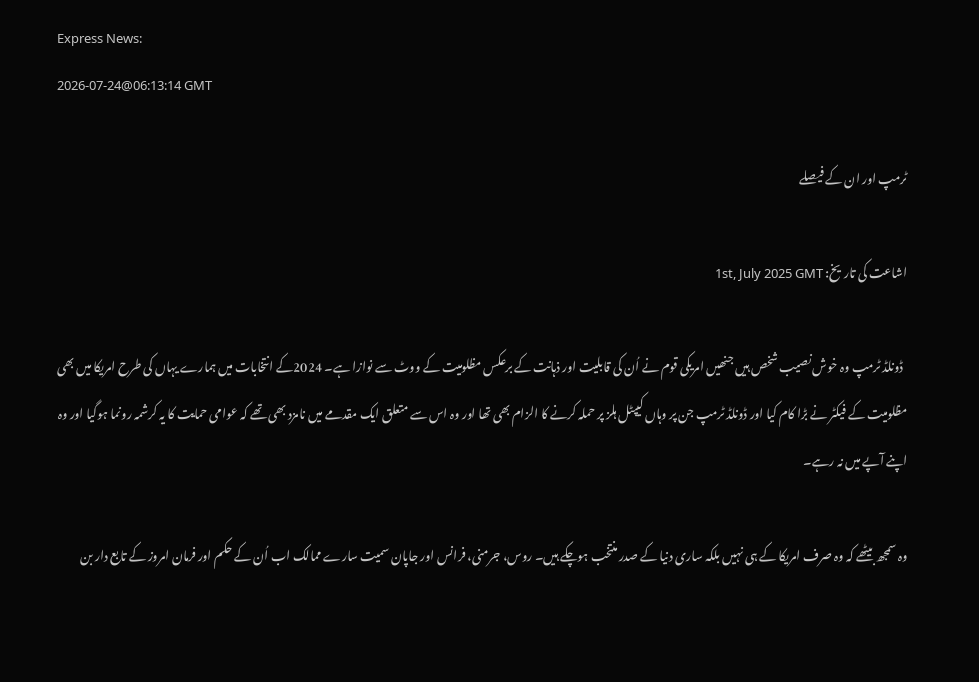Express News:
2026-07-24@06:13:14 GMT

ٹرمپ اور ان کے فیصلے

اشاعت کی تاریخ: 1st, July 2025 GMT

  ڈونلڈ ٹرمپ وہ خوش نصیب شخص ہیں جنھیں امریکی قوم نے اُن کی قابلیت اور ذہانت کے برعکس مظلومیت کے ووٹ سے نوازا ہے۔ 2024کے انتخابات میں ہمارے یہاں کی طرح امریکا میں بھی مظلومیت کے فیکٹر نے بڑا کام کیا اور ڈونلڈ ٹرمپ جن پر وہاں کیپٹل ہلز پر حملہ کرنے کا الزام بھی تھا اور وہ اس سے متعلق ایک مقدمے میں نامزد بھی تھے کہ عوامی حمایت کا یہ کرشمہ رونما ہوگیا اور وہ اپنے آپے میں نہ رہے۔

وہ سمجھ بیٹھے کہ وہ صرف امریکا کے ہی نہیں بلکہ ساری دنیا کے صدر منتخب ہوچکے ہیں۔ روس، جرمنی، فرانس اور جاپان سمیت سارے ممالک اب اُن کے حکم اور فرمان امروز کے تابع دار بن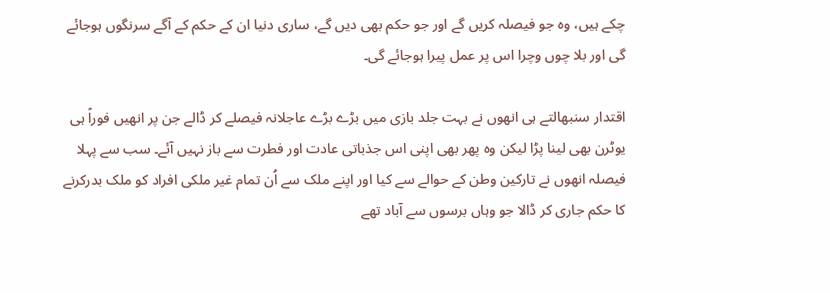چکے ہیں، وہ جو فیصلہ کریں گے اور جو حکم بھی دیں گے، ساری دنیا ان کے حکم کے آگے سرنگوں ہوجائے گی اور بلا چوں وچرا اس پر عمل پیرا ہوجائے گی۔

اقتدار سنبھالتے ہی انھوں نے بہت جلد بازی میں بڑے بڑے عاجلانہ فیصلے کر ڈالے جن پر انھیں فوراً ہی یوٹرن بھی لینا پڑا لیکن وہ پھر بھی اپنی اس جذباتی عادت اور فطرت سے باز نہیں آئے۔ سب سے پہلا فیصلہ انھوں نے تارکین وطن کے حوالے سے کیا اور اپنے ملک سے اُن تمام غیر ملکی افراد کو ملک بدرکرنے کا حکم جاری کر ڈالا جو وہاں برسوں سے آباد تھے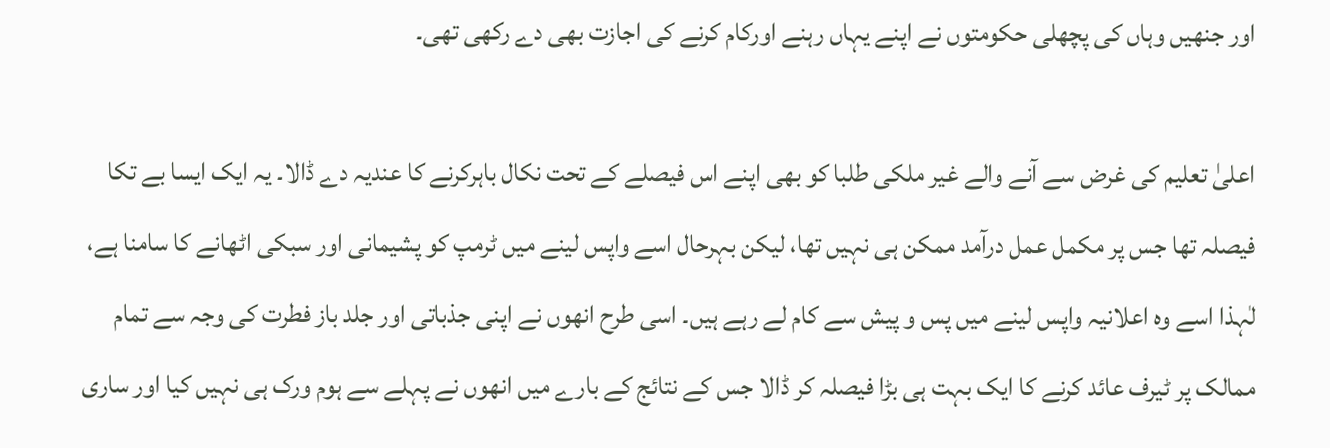اور جنھیں وہاں کی پچھلی حکومتوں نے اپنے یہاں رہنے اورکام کرنے کی اجازت بھی دے رکھی تھی۔

اعلیٰ تعلیم کی غرض سے آنے والے غیر ملکی طلبا کو بھی اپنے اس فیصلے کے تحت نکال باہرکرنے کا عندیہ دے ڈالا۔ یہ ایک ایسا بے تکا فیصلہ تھا جس پر مکمل عمل درآمد ممکن ہی نہیں تھا، لیکن بہرحال اسے واپس لینے میں ٹرمپ کو پشیمانی اور سبکی اٹھانے کا سامنا ہے، لٰہذا اسے وہ اعلانیہ واپس لینے میں پس و پیش سے کام لے رہے ہیں۔ اسی طرح انھوں نے اپنی جذباتی اور جلد باز فطرت کی وجہ سے تمام ممالک پر ٹیرف عائد کرنے کا ایک بہت ہی بڑا فیصلہ کر ڈالا جس کے نتائج کے بارے میں انھوں نے پہلے سے ہوم ورک ہی نہیں کیا اور ساری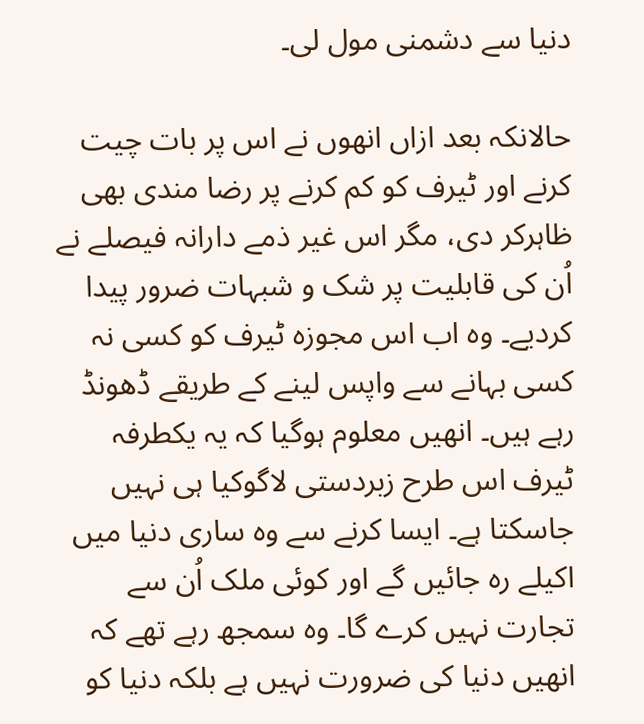دنیا سے دشمنی مول لی۔

حالانکہ بعد ازاں انھوں نے اس پر بات چیت کرنے اور ٹیرف کو کم کرنے پر رضا مندی بھی ظاہرکر دی، مگر اس غیر ذمے دارانہ فیصلے نے اُن کی قابلیت پر شک و شبہات ضرور پیدا کردیے۔ وہ اب اس مجوزہ ٹیرف کو کسی نہ کسی بہانے سے واپس لینے کے طریقے ڈھونڈ رہے ہیں۔ انھیں معلوم ہوگیا کہ یہ یکطرفہ ٹیرف اس طرح زبردستی لاگوکیا ہی نہیں جاسکتا ہے۔ ایسا کرنے سے وہ ساری دنیا میں اکیلے رہ جائیں گے اور کوئی ملک اُن سے تجارت نہیں کرے گا۔ وہ سمجھ رہے تھے کہ انھیں دنیا کی ضرورت نہیں ہے بلکہ دنیا کو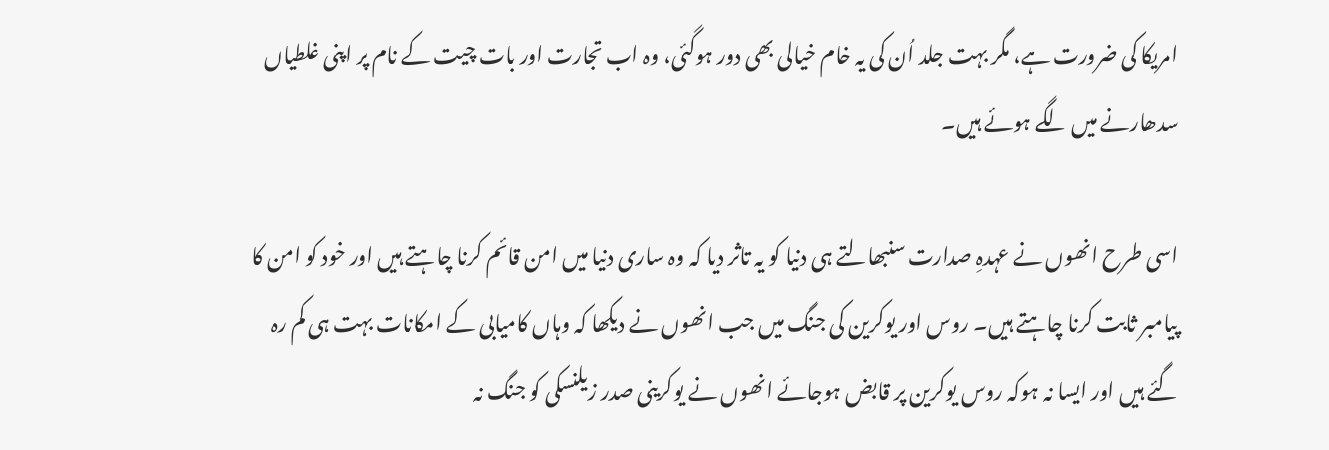امریکا کی ضرورت ہے، مگر بہت جلد اُن کی یہ خام خیالی بھی دور ہوگئی، وہ اب تجارت اور بات چیت کے نام پر اپنی غلطیاں سدھارنے میں لگے ہوئے ہیں۔

اسی طرح انھوں نے عہدہِ صدارت سنبھالتے ہی دنیا کو یہ تاثر دیا کہ وہ ساری دنیا میں امن قائم کرنا چاہتے ہیں اور خود کو امن کا پیامبر ثابت کرنا چاہتے ہیں۔ روس اور یوکرین کی جنگ میں جب انھوں نے دیکھا کہ وہاں کامیابی کے امکانات بہت ہی کم رہ گئے ہیں اور ایسا نہ ہوکہ روس یوکرین پر قابض ہوجائے انھوں نے یوکرینی صدر زیلنسکی کو جنگ نہ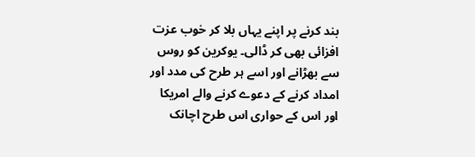بند کرنے پر اپنے یہاں بلا کر خوب عزت افزائی بھی کر ڈالی۔ یوکرین کو روس سے بھڑانے اور اسے ہر طرح کی مدد اور امداد کرنے کے دعوے کرنے والے امریکا اور اس کے حواری اس طرح اچانک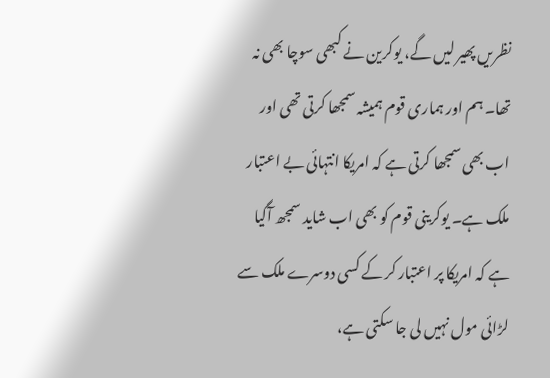نظریں پھیر لیں گے، یوکرین نے کبھی سوچا بھی نہ تھا۔ ہم اور ہماری قوم ہمیشہ سمجھا کرتی تھی اور اب بھی سمجھا کرتی ہے کہ امریکا انتہائی بے اعتبار ملک ہے۔ یوکرینی قوم کو بھی اب شاید سمجھ آگیا ہے کہ امریکا پر اعتبار کر کے کسی دوسرے ملک سے لڑائی مول نہیں لی جا سکتی ہے،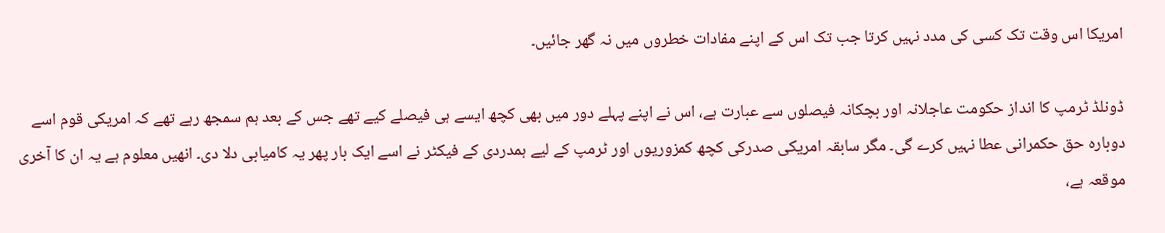امریکا اس وقت تک کسی کی مدد نہیں کرتا جب تک اس کے اپنے مفادات خطروں میں نہ گھر جائیں۔

ڈونلڈ ٹرمپ کا انداز حکومت عاجلانہ اور بچکانہ فیصلوں سے عبارت ہے، اس نے اپنے پہلے دور میں بھی کچھ ایسے ہی فیصلے کیے تھے جس کے بعد ہم سمجھ رہے تھے کہ امریکی قوم اسے دوبارہ حق حکمرانی عطا نہیں کرے گی۔ مگر سابقہ امریکی صدرکی کچھ کمزوریوں اور ٹرمپ کے لیے ہمدردی کے فیکٹر نے اسے ایک بار پھر یہ کامیابی دلا دی۔ انھیں معلوم ہے یہ ان کا آخری موقعہ ہے،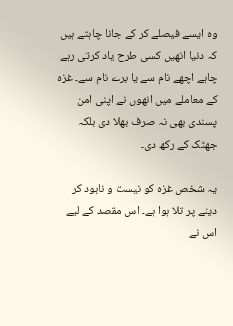وہ ایسے فیصلے کر کے جانا چاہتے ہیں کہ دنیا انھیں کسی طرح یاد کرتی رہے چاہے اچھے نام سے یا برے نام سے۔ غزہ کے معاملے میں انھوں نے اپنی امن پسندی بھی نہ صرف بھلا دی بلکہ جھٹک کے رکھ دی۔

یہ شخص غزہ کو نیست و نابود کر دینے پر تلا ہوا ہے۔ اس مقصد کے لیے اس نے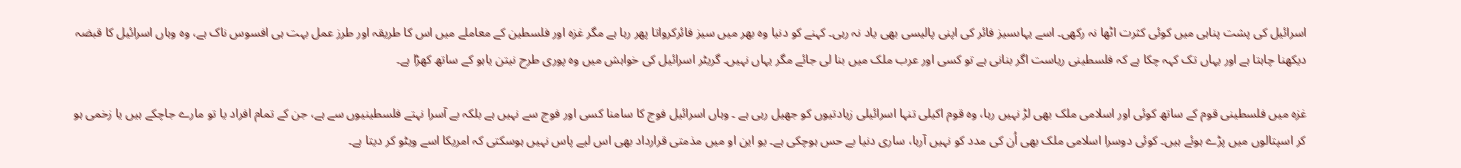اسرائیل کی پشت پناہی میں کوئی کثرت اٹھا نہ رکھی۔ اسے یہاںسیز فائر کی اپنی پالیسی بھی یاد نہ رہی۔ کہنے کو دنیا وہ بھر میں سیز فائرکرواتا پھر رہا ہے مگر غزہ اور فلسطین کے معاملے میں اس کا طریقہ اور طرز عمل بہت ہی افسوس ناک ہے، وہ وہاں اسرائیل کا قبضہ دیکھنا چاہتا ہے اور یہاں تک کہہ چکا ہے کہ فلسطینی ریاست اگر بنانی ہے تو کسی اور عرب ملک میں بنا لی جائے مگر یہاں نہیں۔ گریٹر اسرائیل کی خواہش میں وہ پوری طرح نیتن یاہو کے ساتھ کھڑا ہے۔

غزہ میں فلسطینی قوم کے ساتھ کوئی اور اسلامی ملک بھی لڑ نہیں رہا، وہ قوم اکیلی تنہا اسرائیلی زیادتیوں کو جھیل رہی ہے ۔ وہاں اسرائیل فوج کا سامنا کسی اور فوج سے نہیں ہے بلکہ بے آسرا نہتے فلسطینیوں سے ہے، جن کے تمام افراد یا تو مارے جاچکے ہیں یا زخمی ہو کر اسپتالوں میں پڑے ہوئے ہیں۔ کوئی دوسرا اسلامی ملک بھی اُن کی مدد کو نہیں آرہا، ساری دنیا بے حس ہوچکی ہے۔ یو این او میں مذمتی قرارداد بھی اس لیے پاس نہیں ہوسکتی کہ امریکا اسے ویٹو کر دیتا ہے۔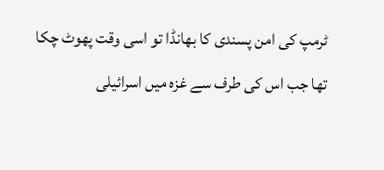ٹرمپ کی امن پسندی کا بھانڈا تو اسی وقت پھوٹ چکا تھا جب اس کی طرف سے غزہ میں اسرائیلی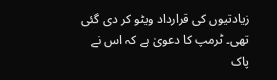زیادتیوں کی قرارداد ویٹو کر دی گئی تھی۔ ٹرمپ کا دعویٰ ہے کہ اس نے پاک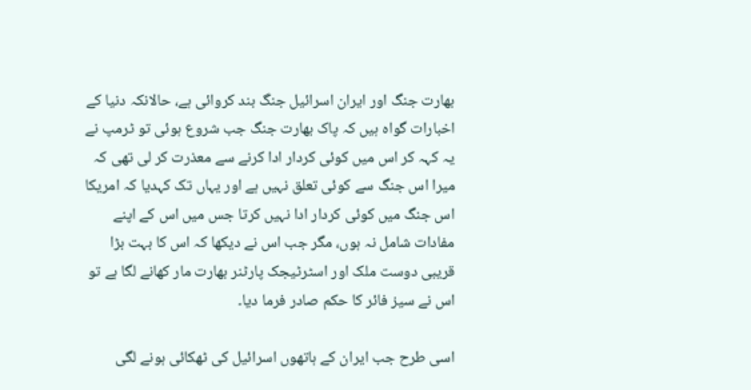بھارت جنگ اور ایران اسرائیل جنگ بند کروائی ہے، حالانکہ دنیا کے اخبارات گواہ ہیں کہ پاک بھارت جنگ جب شروع ہوئی تو ٹرمپ نے یہ کہہ کر اس میں کوئی کردار ادا کرنے سے معذرت کر لی تھی کہ میرا اس جنگ سے کوئی تعلق نہیں ہے اور یہاں تک کہدیا کہ امریکا اس جنگ میں کوئی کردار ادا نہیں کرتا جس میں اس کے اپنے مفادات شامل نہ ہوں، مگر جب اس نے دیکھا کہ اس کا بہت بڑا قریبی دوست ملک اور اسٹرٹیجک پارٹنر بھارت مار کھانے لگا ہے تو اس نے سیز فائر کا حکم صادر فرما دیا۔

اسی طرح جب ایران کے ہاتھوں اسرائیل کی ٹھکائی ہونے لگی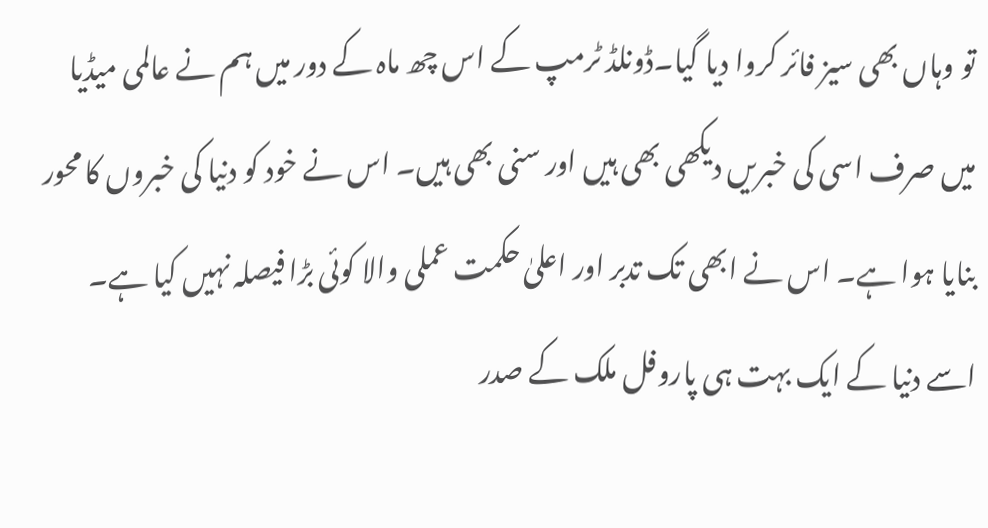تو وہاں بھی سیز فائر کروا دیا گیا۔ڈونلڈ ٹرمپ کے اس چھ ماہ کے دور میں ہم نے عالمی میڈیا میں صرف اسی کی خبریں دیکھی بھی ہیں اور سنی بھی ہیں۔ اس نے خود کو دنیا کی خبروں کا محور بنایا ہوا ہے۔ اس نے ابھی تک تدبر اور اعلیٰ حکمت عملی والا کوئی بڑا فیصلہ نہیں کیا ہے۔ اسے دنیا کے ایک بہت ہی پاروفل ملک کے صدر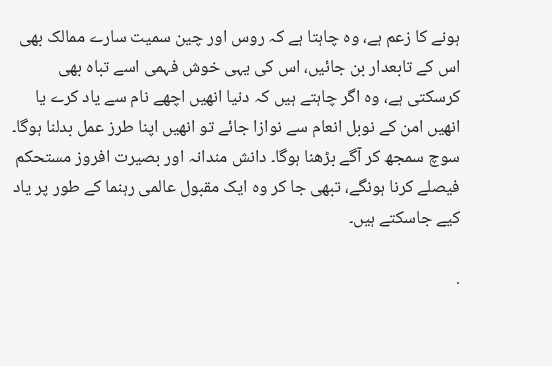ہونے کا زعم ہے، وہ چاہتا ہے کہ روس اور چین سمیت سارے ممالک بھی اس کے تابعدار بن جائیں، اس کی یہی خوش فہمی اسے تباہ بھی کرسکتی ہے، وہ اگر چاہتے ہیں کہ دنیا انھیں اچھے نام سے یاد کرے یا انھیں امن کے نوبل انعام سے نوازا جائے تو انھیں اپنا طرز عمل بدلنا ہوگا۔ سوچ سمجھ کر آگے بڑھنا ہوگا۔ دانش مندانہ اور بصیرت افروز مستحکم فیصلے کرنا ہونگے، تبھی جا کر وہ ایک مقبول عالمی رہنما کے طور پر یاد کیے جاسکتے ہیں۔

.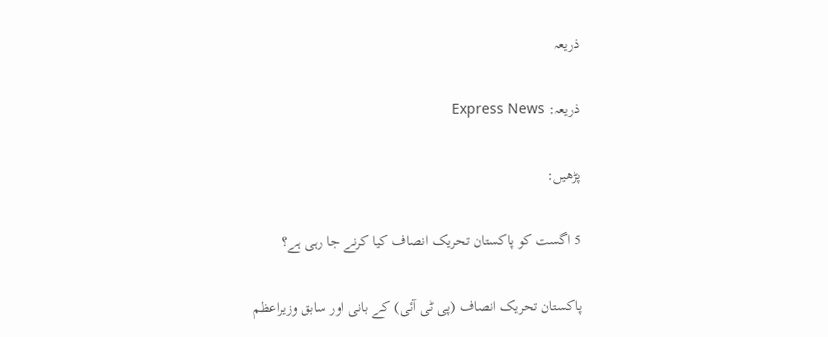ذریعہ

ذریعہ: Express News

پڑھیں:

5 اگست کو پاکستان تحریک انصاف کیا کرنے جا رہی ہے؟

پاکستان تحریک انصاف (پی ٹی آئی) کے بانی اور سابق وزیراعظم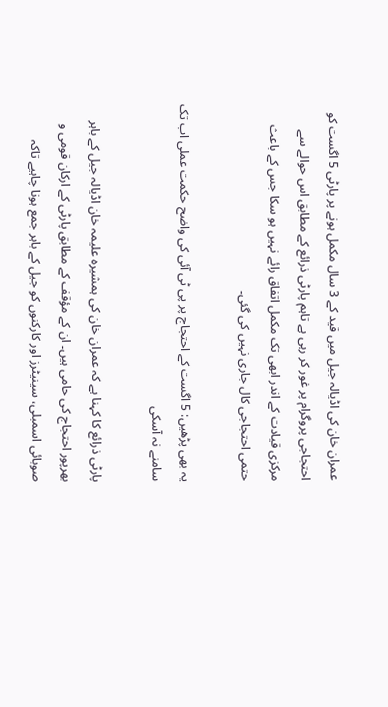عمران خان کی اڈیالہ جیل میں قید کے 3 سال مکمل ہونے پر پارٹی 5 اگست کو احتجاجی پروگرام پر غور کر رہی ہے تاہم پارٹی ذرائع کے مطابق اس حوالے سے مرکزی قیادت کے اندر ابھی تک مکمل اتفاق رائے نہیں ہو سکا جس کے باعث حتمی احتجاجی کال جاری نہیں کی گئی۔

یہ بھی پڑھیں: 5 اگست کے احتجاج پر پی ٹی آئی کی واضح حکمت عملی اب تک سامنے نہ آسکی

پارٹی ذرائع کا کہنا ہے کہ عمران خان کی ہمشیرہ علیمہ خان اڈیالہ جیل کے باہر بھرپور احتجاج کی حامی ہیں۔ ان کے مؤقف کے مطابق پارٹی کے ارکان قومی و صوبائی اسمبلی، سینیٹرز اور کارکنوں کو جیل کے باہر جمع ہونا چاہیے تاکہ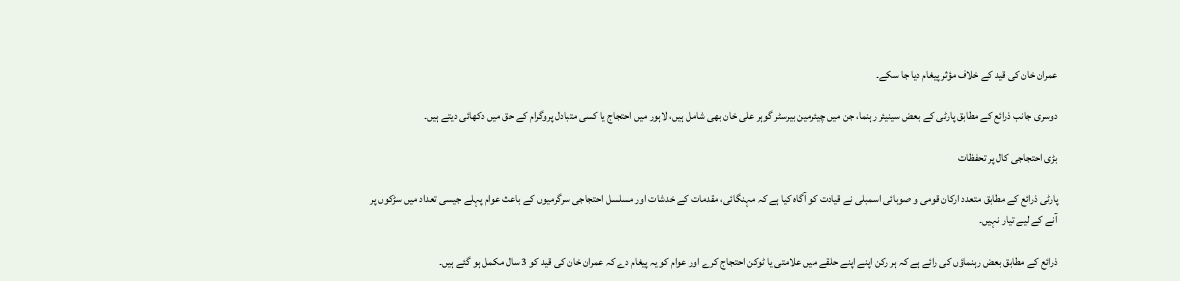عمران خان کی قید کے خلاف مؤثر پیغام دیا جا سکے۔

دوسری جانب ذرائع کے مطابق پارٹی کے بعض سینیئر رہنما، جن میں چیئرمین بیرسٹر گوہر علی خان بھی شامل ہیں، لاہور میں احتجاج یا کسی متبادل پروگرام کے حق میں دکھائی دیتے ہیں۔

بڑی احتجاجی کال پر تحفظات

پارٹی ذرائع کے مطابق متعدد ارکان قومی و صوبائی اسمبلی نے قیادت کو آگاہ کیا ہے کہ مہنگائی، مقدمات کے خدشات اور مسلسل احتجاجی سرگرمیوں کے باعث عوام پہلے جیسی تعداد میں سڑکوں پر آنے کے لیے تیار نہیں۔

ذرائع کے مطابق بعض رہنماؤں کی رائے ہے کہ ہر رکن اپنے اپنے حلقے میں علامتی یا ٹوکن احتجاج کرے اور عوام کو یہ پیغام دے کہ عمران خان کی قید کو 3 سال مکمل ہو گئے ہیں۔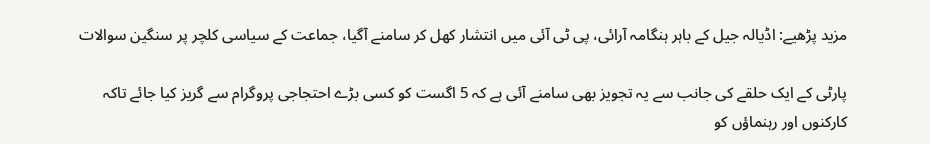مزید پڑھیے: اڈیالہ جیل کے باہر ہنگامہ آرائی، پی ٹی آئی میں انتشار کھل کر سامنے آگیا، جماعت کے سیاسی کلچر پر سنگین سوالات

پارٹی کے ایک حلقے کی جانب سے یہ تجویز بھی سامنے آئی ہے کہ 5 اگست کو کسی بڑے احتجاجی پروگرام سے گریز کیا جائے تاکہ کارکنوں اور رہنماؤں کو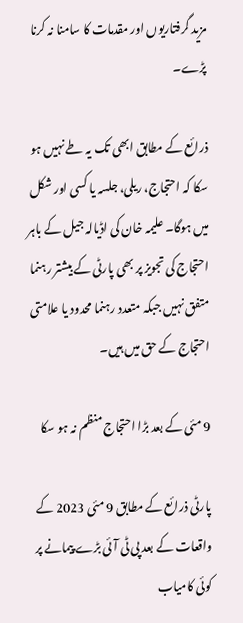مزید گرفتاریوں اور مقدمات کا سامنا نہ کرنا پڑے۔

ذرائع کے مطابق ابھی تک یہ طے نہیں ہو سکا کہ احتجاج، ریلی، جلسہ یا کسی اور شکل میں ہوگا۔ علیمہ خان کی اڈیالہ جیل کے باہر احتجاج کی تجویز پر بھی پارٹی کے بیشتر رہنما متفق نہیں جبکہ متعدد رہنما محدود یا علامتی احتجاج کے حق میں ہیں۔

9 مئی کے بعد بڑا احتجاج منظم نہ ہو سکا

پارٹی ذرائع کے مطابق 9 مئی 2023 کے واقعات کے بعد پی ٹی آئی بڑے پیمانے پر کوئی کامیاب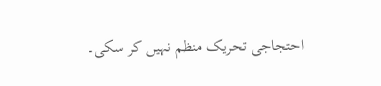احتجاجی تحریک منظم نہیں کر سکی۔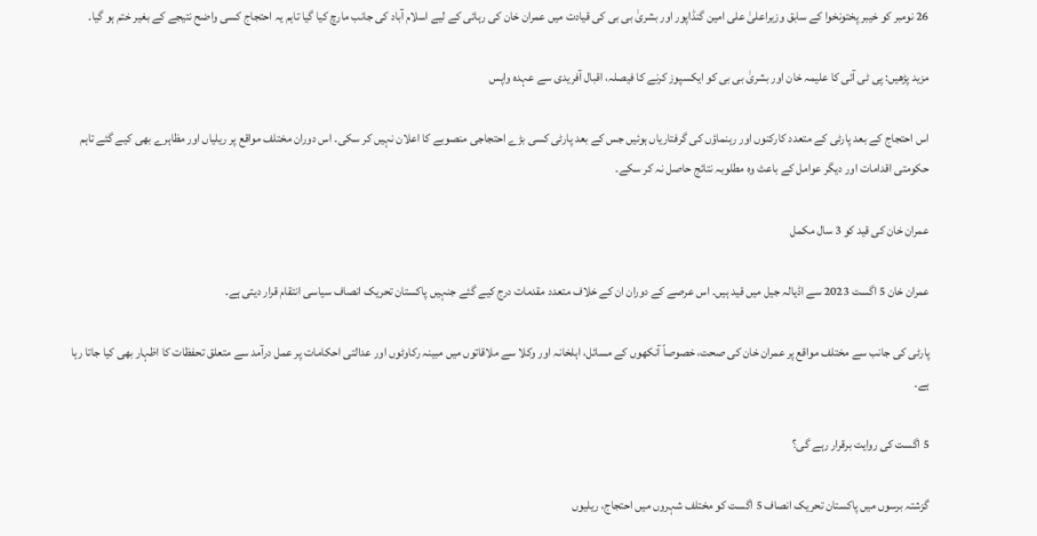26 نومبر کو خیبر پختونخوا کے سابق وزیراعلیٰ علی امین گنڈاپور اور بشریٰ بی بی کی قیادت میں عمران خان کی رہائی کے لیے اسلام آباد کی جانب مارچ کیا گیا تاہم یہ احتجاج کسی واضح نتیجے کے بغیر ختم ہو گیا۔

مزید پڑھیں: پی ٹی آئی کا علیمہ خان اور بشریٰ بی بی کو ایکسپوز کرنے کا فیصلہ، اقبال آفریدی سے عہدہ واپس

اس احتجاج کے بعد پارٹی کے متعدد کارکنوں اور رہنماؤں کی گرفتاریاں ہوئیں جس کے بعد پارٹی کسی بڑے احتجاجی منصوبے کا اعلان نہیں کر سکی۔ اس دوران مختلف مواقع پر ریلیاں اور مظاہرے بھی کیے گئے تاہم حکومتی اقدامات اور دیگر عوامل کے باعث وہ مطلوبہ نتائج حاصل نہ کر سکے۔

عمران خان کی قید کو 3 سال مکمل

عمران خان 5 اگست 2023 سے اڈیالہ جیل میں قید ہیں۔ اس عرصے کے دوران ان کے خلاف متعدد مقدمات درج کیے گئے جنہیں پاکستان تحریک انصاف سیاسی انتقام قرار دیتی ہے۔

پارٹی کی جانب سے مختلف مواقع پر عمران خان کی صحت، خصوصاً آنکھوں کے مسائل، اہلخانہ اور وکلا سے ملاقاتوں میں مبینہ رکاوٹوں اور عدالتی احکامات پر عمل درآمد سے متعلق تحفظات کا اظہار بھی کیا جاتا رہا ہے۔

5 اگست کی روایت برقرار رہے گی؟

گزشتہ برسوں میں پاکستان تحریک انصاف 5 اگست کو مختلف شہروں میں احتجاج، ریلیوں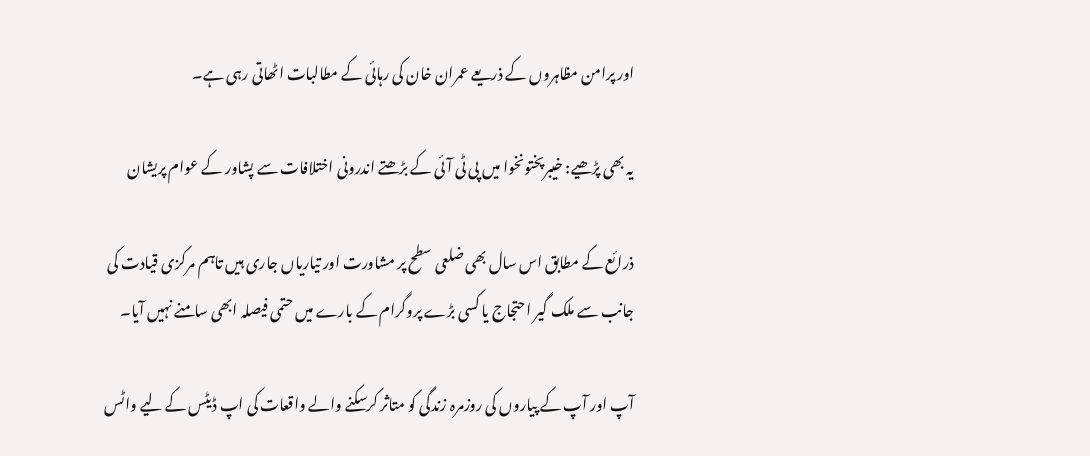اور پرامن مظاہروں کے ذریعے عمران خان کی رہائی کے مطالبات اٹھاتی رہی ہے۔

یہ بھی پڑھیے: خیبرپختونخوا میں پی ٹی آئی کے بڑھتے اندرونی اختلافات سے پشاور کے عوام پریشان

ذرائع کے مطابق اس سال بھی ضلعی سطح پر مشاورت اور تیاریاں جاری ہیں تاہم مرکزی قیادت کی جانب سے ملک گیر احتجاج یا کسی بڑے پروگرام کے بارے میں حتمی فیصلہ ابھی سامنے نہیں آیا۔

آپ اور آپ کے پیاروں کی روزمرہ زندگی کو متاثر کرسکنے والے واقعات کی اپ ڈیٹس کے لیے واٹس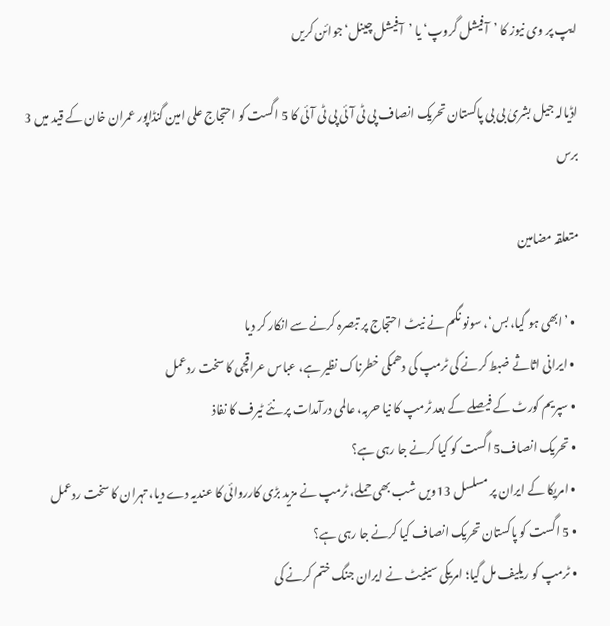ایپ پر وی نیوز کا ’آفیشل گروپ‘ یا ’آفیشل چینل‘ جوائن کریں

اڈیالہ جیل بشریٰ بی بی پاکستان تحریک انصاف پی ٹی آئی پی ٹی آئی کا 5 اگست کو احتجاج علی امین گنڈاپور عمران خان کے قید میں 3 برس

متعلقہ مضامین

  • ’ابھی ہو گیا، بس‘، سونو نگم نے نیٹ احتجاج پر تبصرہ کرنے سے انکار کر دیا
  • ایرانی اثاثے ضبط کرنے کی ٹرمپ کی دھمکی خطرناک نظیر ہے، عباس عراقچی کا سخت ردعمل
  • سپریم کورٹ کے فیصلے کے بعد ٹرمپ کا نیا حربہ، عالمی درآمدات پر نئے ٹیرف کا نفاذ
  • تحریک انصاف5 اگست کو کیا کرنے جا رہی ہے؟
  • امریکا کے ایران پر مسلسل 13ویں شب بھی حملے، ٹرمپ نے مزید بڑی کارروائی کا عندیہ دے دیا، تہران کا سخت ردعمل
  • 5 اگست کو پاکستان تحریک انصاف کیا کرنے جا رہی ہے؟
  • ٹرمپ کو ریلیف مل گیا؛ امریکی سینیٹ نے ایران جنگ ختم کرنے کی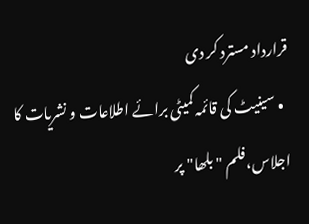قرارداد مسترد کر دی
  • سینیٹ کی قائمہ کمیٹی برائے اطلاعات و نشریات کا اجلاس،فلم "بلھا" پر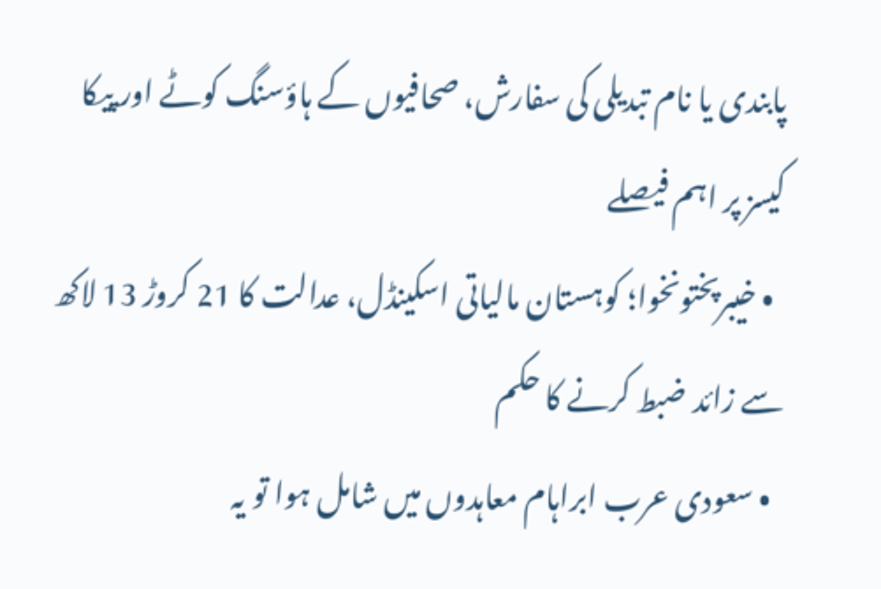پابندی یا نام تبدیلی کی سفارش، صحافیوں کے ہاؤسنگ کوٹے اور پیکا کیسز پر اہم فیصلے
  • خیبرپختونخوا؛ کوہستان مالیاتی اسکینڈل، عدالت کا 21 کروڑ 13 لاکھ سے زائد ضبط کرنے کا حکم
  • سعودی عرب ابراہام معاہدوں میں شامل ہوا تو یہ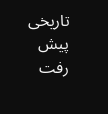تاریخی پیش رفت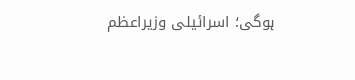ہوگی؛ اسرائیلی وزیراعظم